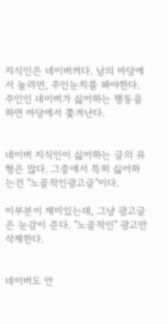지식인은 네이버꺼다. 남의 마당에서 놀려면, 주인눈치를 봐야한다. 주인인 네이버가 싫어하는 행동을 하면 마당에서 쫓겨난다.


네이버 지식인이 싫어하는 글의 유형은 많다. 그중에서 특히 싫어하는건 "노골적인광고글"이다.

이부분이 재미있는데, 그냥 광고글은 눈감이 준다. "노골적인" 광고만 삭제한다.


네이버도 안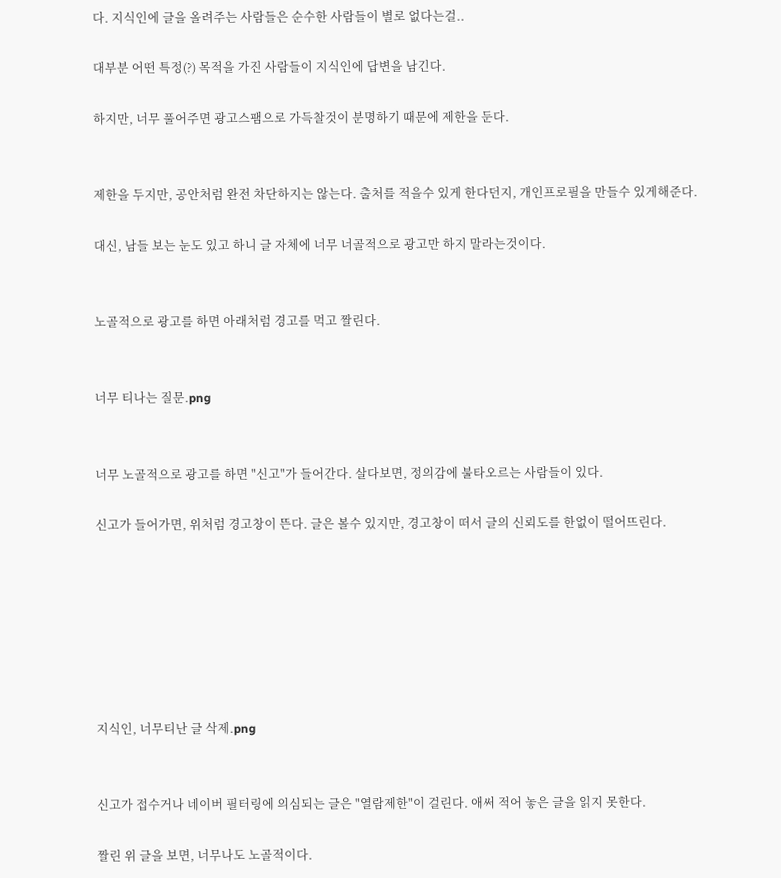다. 지식인에 글을 올려주는 사람들은 순수한 사람들이 별로 없다는걸..

대부분 어떤 특정(?) 목적을 가진 사람들이 지식인에 답변을 남긴다.

하지만, 너무 풀어주면 광고스팸으로 가득찰것이 분명하기 때문에 제한을 둔다.


제한을 두지만, 공안처럼 완전 차단하지는 않는다. 출처를 적을수 있게 한다던지, 개인프로필을 만들수 있게해준다.

대신, 남들 보는 눈도 있고 하니 글 자체에 너무 너골적으로 광고만 하지 말라는것이다.


노골적으로 광고를 하면 아래처럼 경고를 먹고 짤린다.


너무 티나는 질문.png


너무 노골적으로 광고를 하면 "신고"가 들어간다. 살다보면, 정의감에 불타오르는 사람들이 있다.

신고가 들어가면, 위처럼 경고창이 뜬다. 글은 볼수 있지만, 경고창이 떠서 글의 신뢰도를 한없이 떨어뜨린다.







지식인, 너무티난 글 삭제.png


신고가 접수거나 네이버 필터링에 의심되는 글은 "열람제한"이 걸린다. 애써 적어 놓은 글을 읽지 못한다.

짤린 위 글을 보면, 너무나도 노골적이다.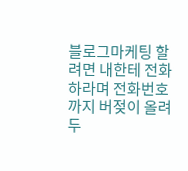블로그마케팅 할려면 내한테 전화하라며 전화번호까지 버젖이 올려두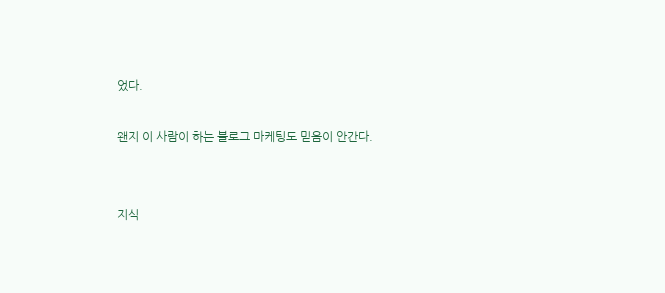었다.

왠지 이 사람이 하는 블로그 마케팅도 믿음이 안간다.


지식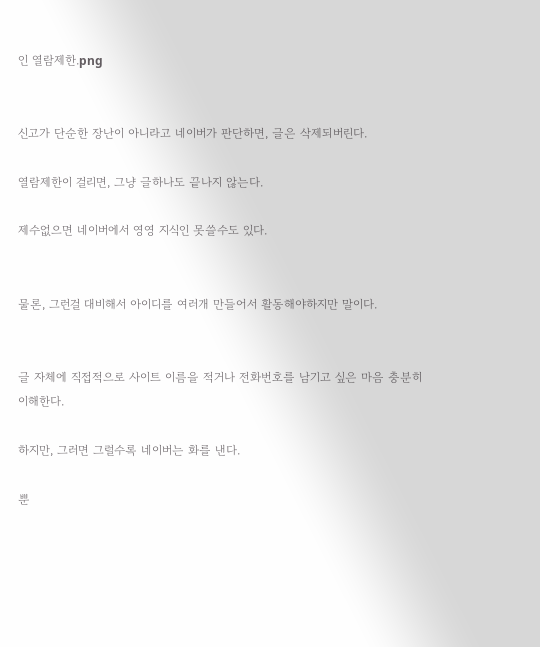인 열람제한.png


신고가 단순한 장난이 아니라고 네이버가 판단하면, 글은 삭제되버린다.

열람제한이 걸리면, 그냥 글하나도 끝나지 않는다.

제수없으면 네이버에서 영영 지식인 못쓸수도 있다.


물론, 그런걸 대비해서 아이디를 여러개 만들어서 활동해야하지만 말이다.


글 자체에 직접적으로 사이트 이름을 적거나 전화번호를 남기고 싶은 마음 충분히 이해한다.

하지만, 그러면 그럴수록 네이버는 화를 낸다.

뿐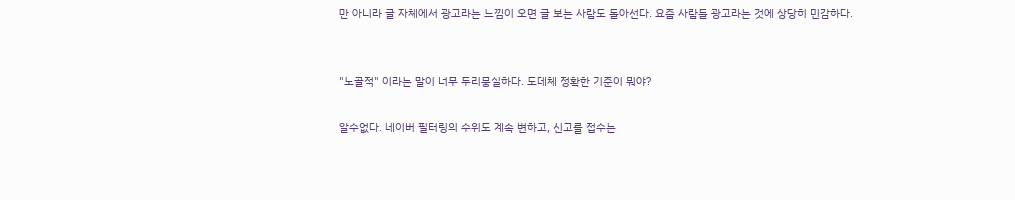만 아니라 글 자체에서 광고라는 느낌이 오면 글 보는 사람도 돌아선다. 요즘 사람들 광고라는 것에 상당히 민감하다.


"노골적" 이라는 말이 너무 두리뭉실하다. 도데체 정확한 기준이 뭐야?

알수없다. 네이버 필터링의 수위도 계속 변하고, 신고를 접수는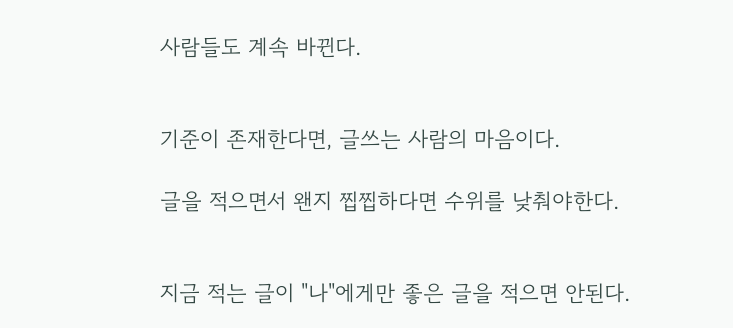사람들도 계속 바뀐다.


기준이 존재한다면, 글쓰는 사람의 마음이다.

글을 적으면서 왠지 찝찝하다면 수위를 낮춰야한다.


지금 적는 글이 "나"에게만 좋은 글을 적으면 안된다.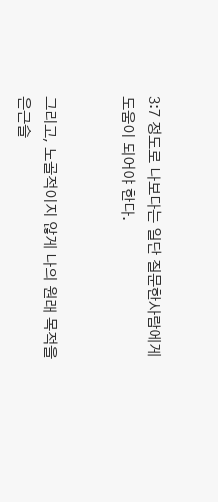3:7 정도로 나보다는 일단 질문한사람에게 도움이 되어야 한다.


그리고, 노골적이지 않게 나의 원래 목적을 은근슬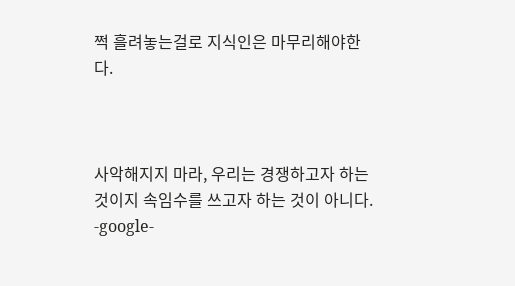쩍 흘려놓는걸로 지식인은 마무리해야한다.



사악해지지 마라, 우리는 경쟁하고자 하는 것이지 속임수를 쓰고자 하는 것이 아니다. -google-